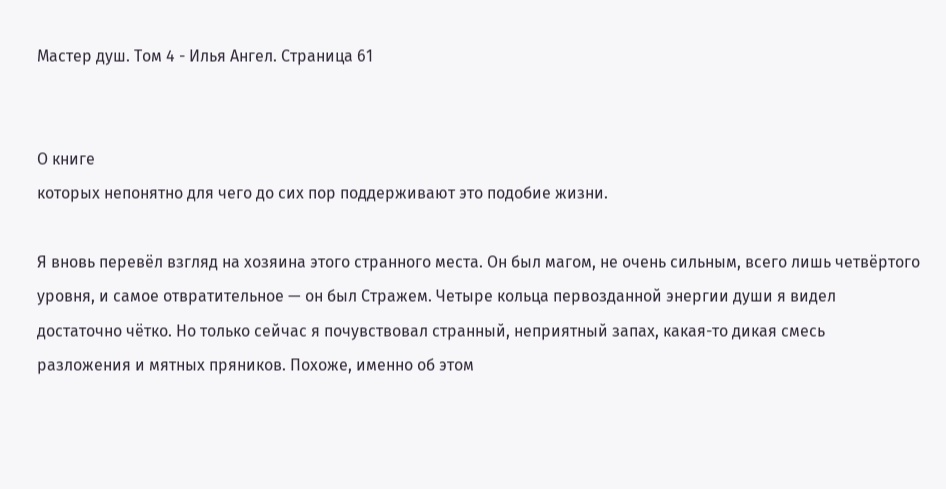Мастер душ. Том 4 - Илья Ангел. Страница 61


О книге
которых непонятно для чего до сих пор поддерживают это подобие жизни.

Я вновь перевёл взгляд на хозяина этого странного места. Он был магом, не очень сильным, всего лишь четвёртого уровня, и самое отвратительное — он был Стражем. Четыре кольца первозданной энергии души я видел достаточно чётко. Но только сейчас я почувствовал странный, неприятный запах, какая-то дикая смесь разложения и мятных пряников. Похоже, именно об этом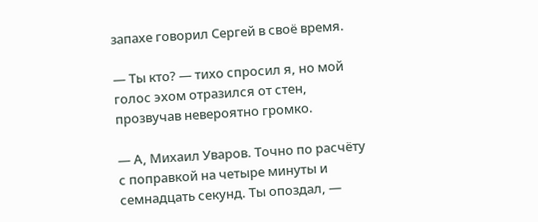запахе говорил Сергей в своё время.

— Ты кто? — тихо спросил я, но мой голос эхом отразился от стен, прозвучав невероятно громко.

— А, Михаил Уваров. Точно по расчёту с поправкой на четыре минуты и семнадцать секунд. Ты опоздал, —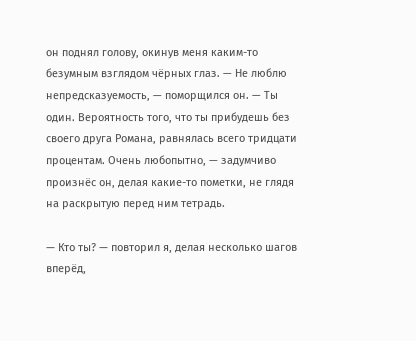он поднял голову, окинув меня каким-то безумным взглядом чёрных глаз. — Не люблю непредсказуемость, — поморщился он. — Ты один. Вероятность того, что ты прибудешь без своего друга Романа, равнялась всего тридцати процентам. Очень любопытно, — задумчиво произнёс он, делая какие-то пометки, не глядя на раскрытую перед ним тетрадь.

— Кто ты? — повторил я, делая несколько шагов вперёд,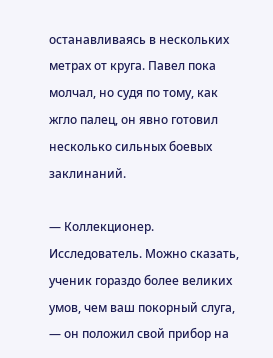останавливаясь в нескольких метрах от круга. Павел пока молчал, но судя по тому, как жгло палец, он явно готовил несколько сильных боевых заклинаний.

— Коллекционер. Исследователь. Можно сказать, ученик гораздо более великих умов, чем ваш покорный слуга, — он положил свой прибор на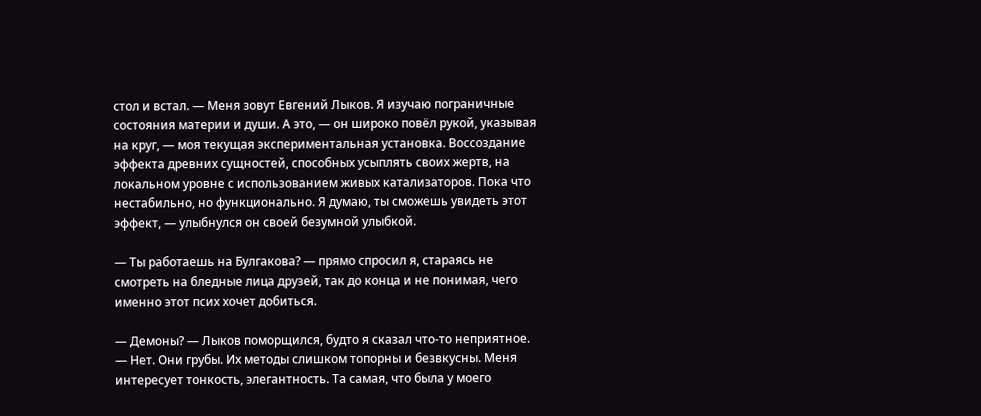стол и встал. — Меня зовут Евгений Лыков. Я изучаю пограничные состояния материи и души. А это, — он широко повёл рукой, указывая на круг, — моя текущая экспериментальная установка. Воссоздание эффекта древних сущностей, способных усыплять своих жертв, на локальном уровне с использованием живых катализаторов. Пока что нестабильно, но функционально. Я думаю, ты сможешь увидеть этот эффект, — улыбнулся он своей безумной улыбкой.

— Ты работаешь на Булгакова? — прямо спросил я, стараясь не смотреть на бледные лица друзей, так до конца и не понимая, чего именно этот псих хочет добиться.

— Демоны? — Лыков поморщился, будто я сказал что-то неприятное. — Нет. Они грубы. Их методы слишком топорны и безвкусны. Меня интересует тонкость, элегантность. Та самая, что была у моего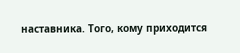наставника. Того, кому приходится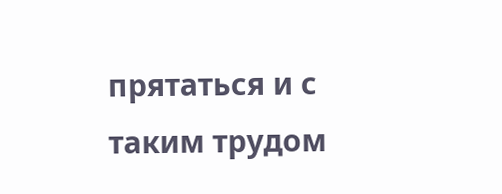прятаться и с таким трудом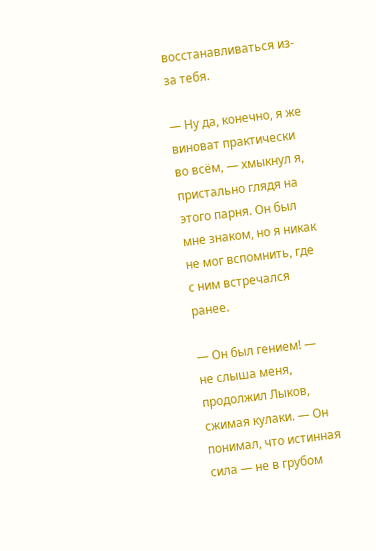восстанавливаться из-за тебя.

— Ну да, конечно, я же виноват практически во всём, — хмыкнул я, пристально глядя на этого парня. Он был мне знаком, но я никак не мог вспомнить, где с ним встречался ранее.

— Он был гением! — не слыша меня, продолжил Лыков, сжимая кулаки. — Он понимал, что истинная сила — не в грубом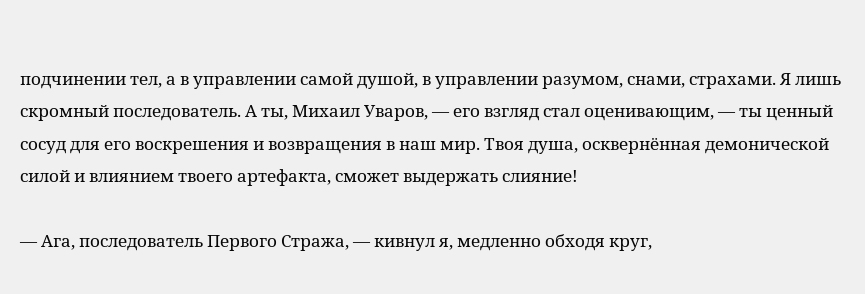подчинении тел, а в управлении самой душой, в управлении разумом, снами, страхами. Я лишь скромный последователь. А ты, Михаил Уваров, — его взгляд стал оценивающим, — ты ценный сосуд для его воскрешения и возвращения в наш мир. Твоя душа, осквернённая демонической силой и влиянием твоего артефакта, сможет выдержать слияние!

— Ага, последователь Первого Стража, — кивнул я, медленно обходя круг,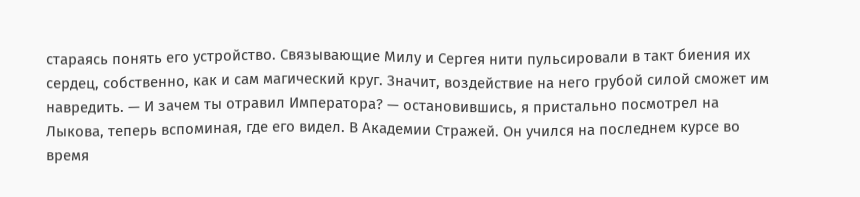стараясь понять его устройство. Связывающие Милу и Сергея нити пульсировали в такт биения их сердец, собственно, как и сам магический круг. Значит, воздействие на него грубой силой сможет им навредить. — И зачем ты отравил Императора? — остановившись, я пристально посмотрел на Лыкова, теперь вспоминая, где его видел. В Академии Стражей. Он учился на последнем курсе во время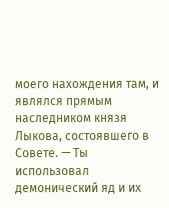моего нахождения там, и являлся прямым наследником князя Лыкова, состоявшего в Совете. — Ты использовал демонический яд и их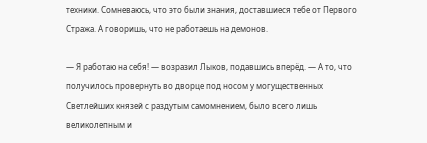техники. Сомневаюсь, что это были знания, доставшиеся тебе от Первого Стража. А говоришь, что не работаешь на демонов.

— Я работаю на себя! — возразил Лыков, подавшись вперёд. — А то, что получилось провернуть во дворце под носом у могущественных Светлейших князей с раздутым самомнением, было всего лишь великолепным и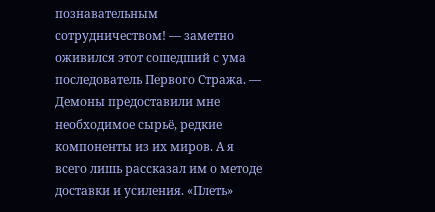познавательным сотрудничеством! — заметно оживился этот сошедший с ума последователь Первого Стража. — Демоны предоставили мне необходимое сырьё, редкие компоненты из их миров. А я всего лишь рассказал им о методе доставки и усиления. «Плеть»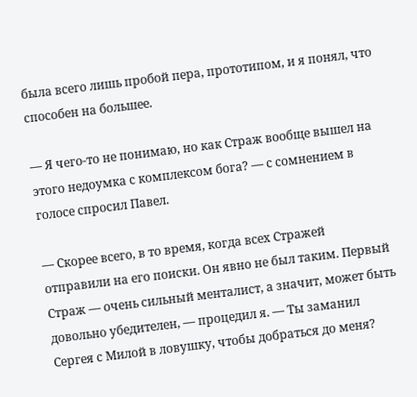была всего лишь пробой пера, прототипом, и я понял, что способен на большее.

— Я чего-то не понимаю, но как Страж вообще вышел на этого недоумка с комплексом бога? — с сомнением в голосе спросил Павел.

— Скорее всего, в то время, когда всех Стражей отправили на его поиски. Он явно не был таким. Первый Страж — очень сильный менталист, а значит, может быть довольно убедителен, — процедил я. — Ты заманил Сергея с Милой в ловушку, чтобы добраться до меня?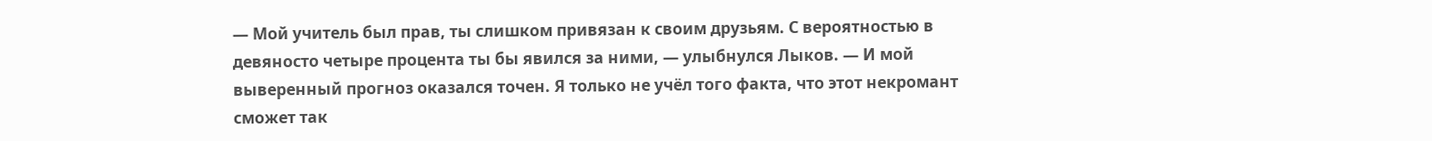— Мой учитель был прав, ты слишком привязан к своим друзьям. С вероятностью в девяносто четыре процента ты бы явился за ними, — улыбнулся Лыков. — И мой выверенный прогноз оказался точен. Я только не учёл того факта, что этот некромант сможет так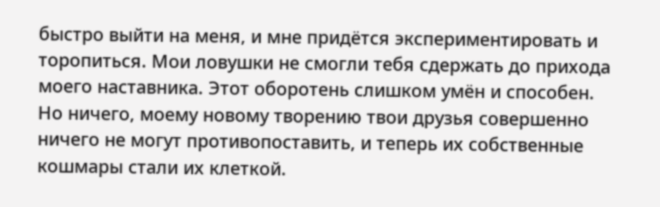быстро выйти на меня, и мне придётся экспериментировать и торопиться. Мои ловушки не смогли тебя сдержать до прихода моего наставника. Этот оборотень слишком умён и способен. Но ничего, моему новому творению твои друзья совершенно ничего не могут противопоставить, и теперь их собственные кошмары стали их клеткой.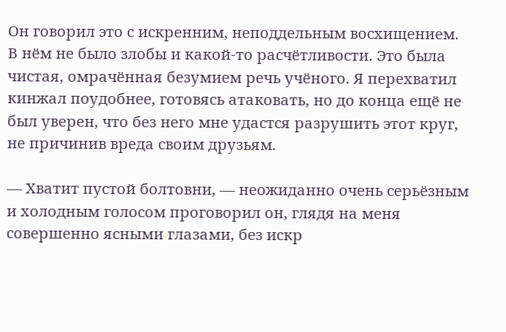Он говорил это с искренним, неподдельным восхищением. В нём не было злобы и какой-то расчётливости. Это была чистая, омрачённая безумием речь учёного. Я перехватил кинжал поудобнее, готовясь атаковать, но до конца ещё не был уверен, что без него мне удастся разрушить этот круг, не причинив вреда своим друзьям.

— Хватит пустой болтовни, — неожиданно очень серьёзным и холодным голосом проговорил он, глядя на меня совершенно ясными глазами, без искр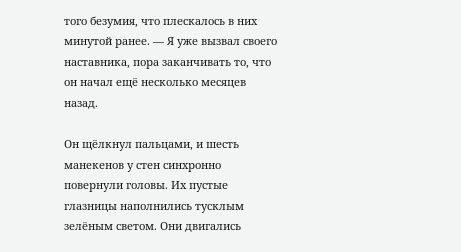того безумия, что плескалось в них минутой ранее. — Я уже вызвал своего наставника, пора заканчивать то, что он начал ещё несколько месяцев назад.

Он щёлкнул пальцами, и шесть манекенов у стен синхронно повернули головы. Их пустые глазницы наполнились тусклым зелёным светом. Они двигались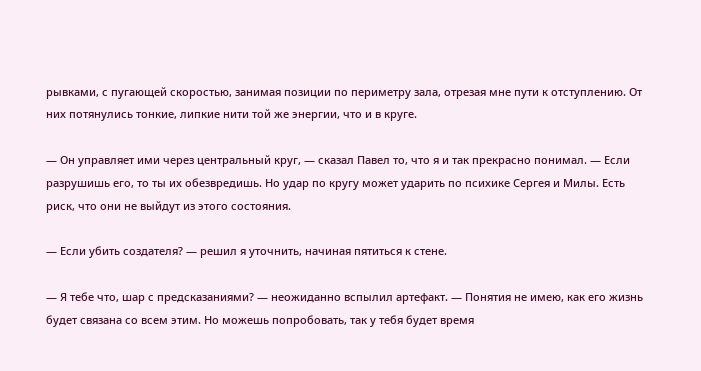рывками, с пугающей скоростью, занимая позиции по периметру зала, отрезая мне пути к отступлению. От них потянулись тонкие, липкие нити той же энергии, что и в круге.

— Он управляет ими через центральный круг, — сказал Павел то, что я и так прекрасно понимал. — Если разрушишь его, то ты их обезвредишь. Но удар по кругу может ударить по психике Сергея и Милы. Есть риск, что они не выйдут из этого состояния.

— Если убить создателя? — решил я уточнить, начиная пятиться к стене.

— Я тебе что, шар с предсказаниями? — неожиданно вспылил артефакт. — Понятия не имею, как его жизнь будет связана со всем этим. Но можешь попробовать, так у тебя будет время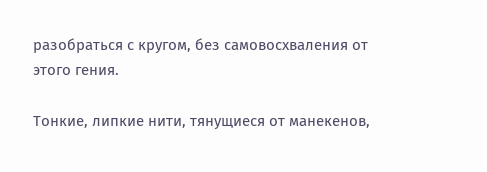разобраться с кругом, без самовосхваления от этого гения.

Тонкие, липкие нити, тянущиеся от манекенов,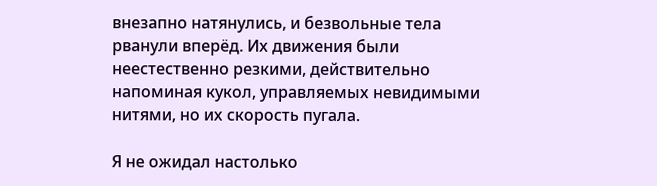внезапно натянулись, и безвольные тела рванули вперёд. Их движения были неестественно резкими, действительно напоминая кукол, управляемых невидимыми нитями, но их скорость пугала.

Я не ожидал настолько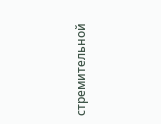стремительной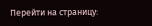Перейти на страницу: